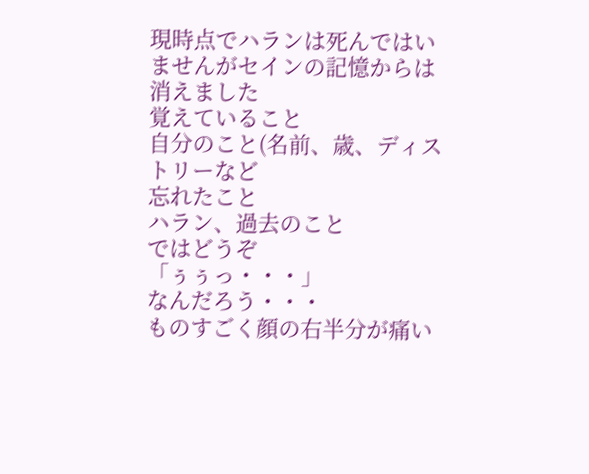現時点でハランは死んではいませんがセインの記憶からは消えました
覚えていること
自分のこと(名前、歳、ディストリーなど
忘れたこと
ハラン、過去のこと
ではどうぞ
「ぅぅっ・・・」
なんだろう・・・
ものすごく顔の右半分が痛い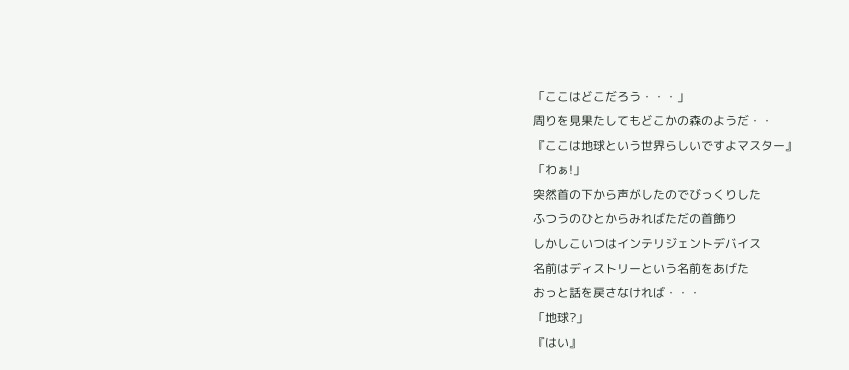「ここはどこだろう・・・」
周りを見果たしてもどこかの森のようだ・・
『ここは地球という世界らしいですよマスター』
「わぁ!」
突然首の下から声がしたのでびっくりした
ふつうのひとからみればただの首飾り
しかしこいつはインテリジェントデバイス
名前はディストリーという名前をあげた
おっと話を戻さなければ・・・
「地球?」
『はい』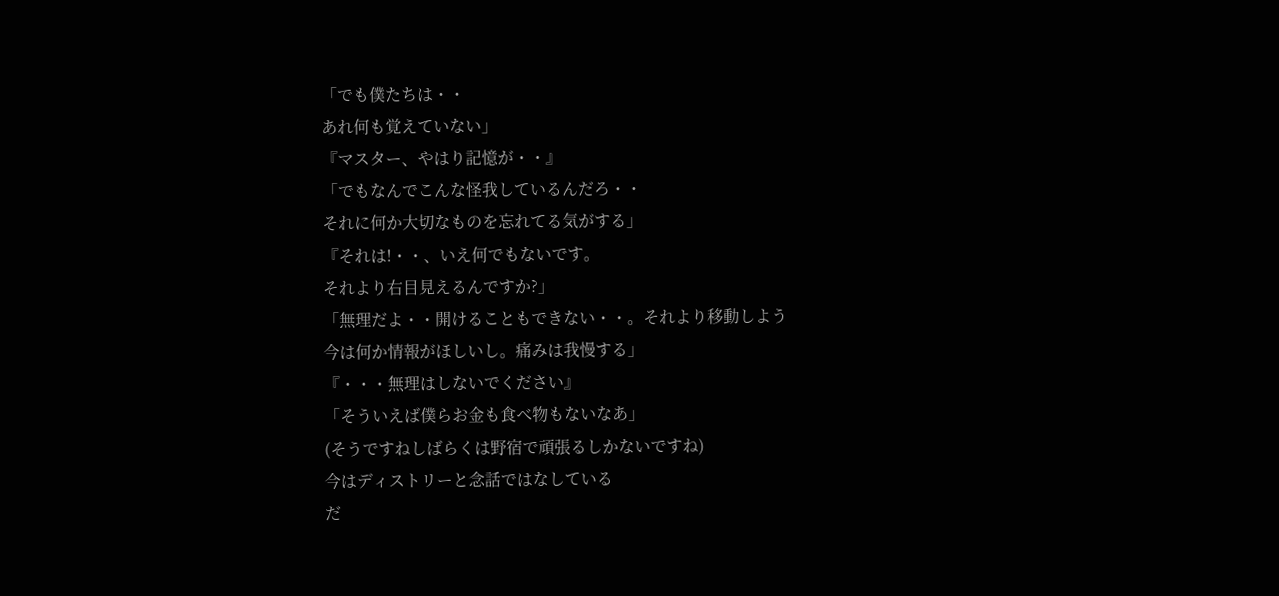「でも僕たちは・・
あれ何も覚えていない」
『マスター、やはり記憶が・・』
「でもなんでこんな怪我しているんだろ・・
それに何か大切なものを忘れてる気がする」
『それは!・・、いえ何でもないです。
それより右目見えるんですか?」
「無理だよ・・開けることもできない・・。それより移動しよう
今は何か情報がほしいし。痛みは我慢する」
『・・・無理はしないでください』
「そういえば僕らお金も食べ物もないなあ」
(そうですねしばらくは野宿で頑張るしかないですね)
今はディストリーと念話ではなしている
だ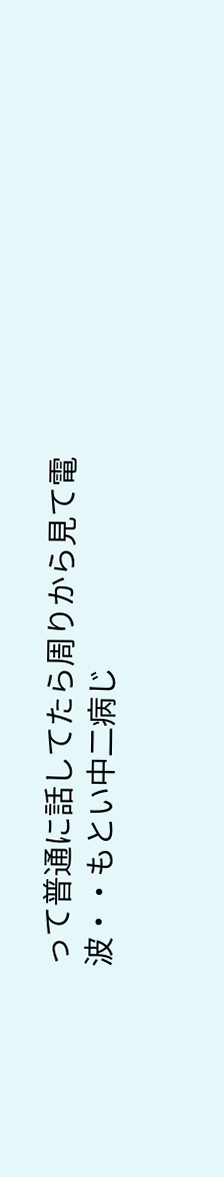って普通に話してたら周りから見て電波・・もとい中二病じ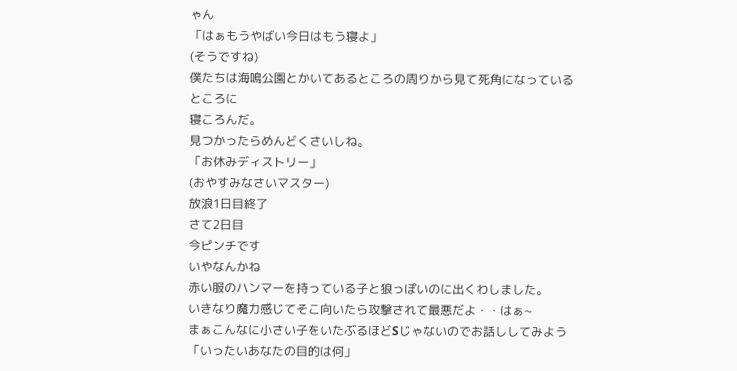ゃん
「はぁもうやばい今日はもう寝よ」
(そうですね)
僕たちは海鳴公園とかいてあるところの周りから見て死角になっているところに
寝ころんだ。
見つかったらめんどくさいしね。
「お休みディストリー」
(おやすみなさいマスター)
放浪1日目終了
さて2日目
今ピンチです
いやなんかね
赤い服のハンマーを持っている子と狼っぽいのに出くわしました。
いきなり魔力感じてそこ向いたら攻撃されて最悪だよ・・はぁ~
まぁこんなに小さい子をいたぶるほどSじゃないのでお話ししてみよう
「いったいあなたの目的は何」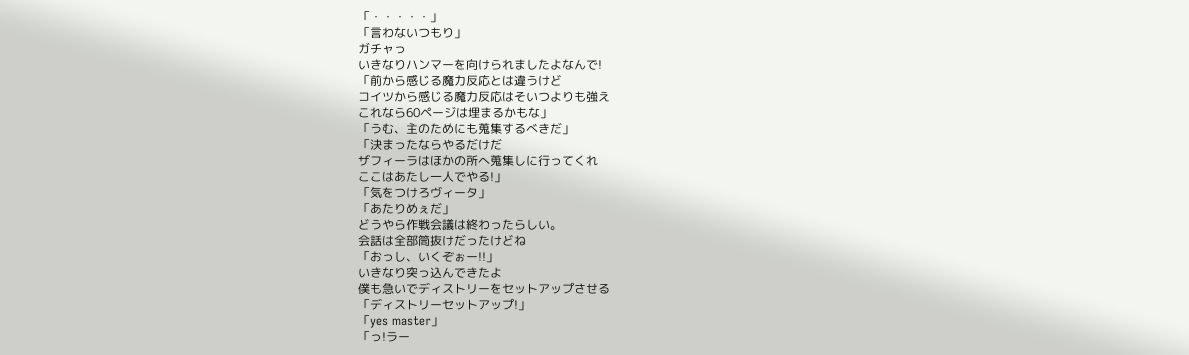「・・・・・」
「言わないつもり」
ガチャっ
いきなりハンマーを向けられましたよなんで!
「前から感じる魔力反応とは違うけど
コイツから感じる魔力反応はそいつよりも強え
これなら60ページは埋まるかもな」
「うむ、主のためにも蒐集するべきだ」
「決まったならやるだけだ
ザフィーラはほかの所へ蒐集しに行ってくれ
ここはあたし一人でやる!」
「気をつけろヴィータ」
「あたりめぇだ」
どうやら作戦会議は終わったらしい。
会話は全部筒抜けだったけどね
「おっし、いくぞぉー!!」
いきなり突っ込んできたよ
僕も急いでディストリーをセットアップさせる
「ディストリーセットアップ!」
「yes master」
「っ!ラー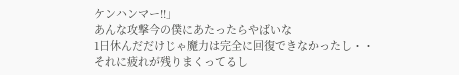ケンハンマー!!」
あんな攻撃今の僕にあたったらやばいな
1日休んだだけじゃ魔力は完全に回復できなかったし・・
それに疲れが残りまくってるし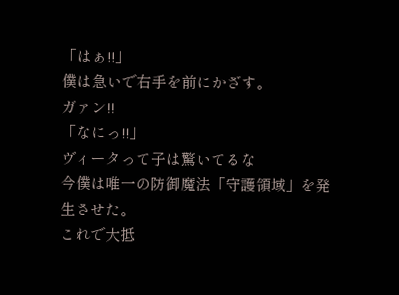「はぁ!!」
僕は急いで右手を前にかざす。
ガァン!!
「なにっ!!」
ヴィータって子は驚いてるな
今僕は唯一の防御魔法「守護領域」を発生させた。
これで大抵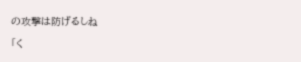の攻撃は防げるしね
「く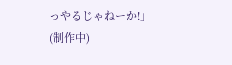っやるじゃねーか!」
(制作中)